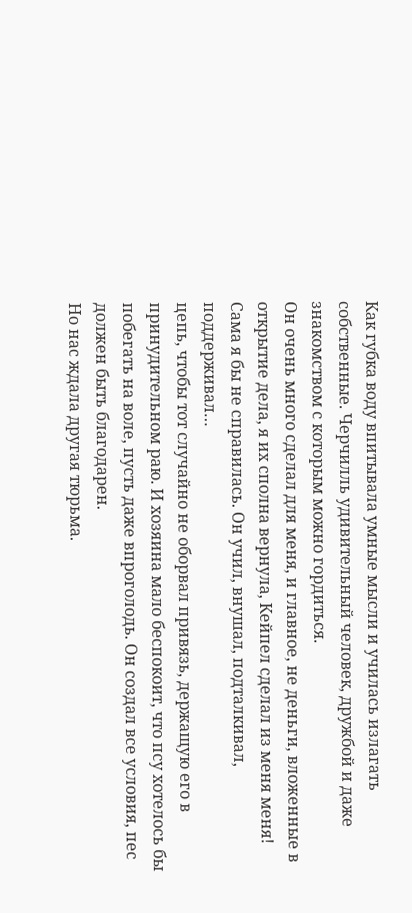Как губка воду впитывала умные мысли и училась излагать собственные. Черчилль удивительный человек, дружбой и даже знакомством с которым можно гордиться.
Он очень много сделал для меня, и главное, не деньги, вложенные в открытие дела, я их сполна вернула, Кейпел сделал из меня меня! Сама я бы не справилась. Он учил, внушал, подталкивал, поддерживал…
цепь, чтобы тот случайно не оборвал привязь, держащую его в принудительном раю. И хозяина мало беспокоит, что псу хотелось бы побегать на воле, пусть даже впроголодь. Он создал все условия, пес должен быть благодарен.
Но нас ждала другая тюрьма.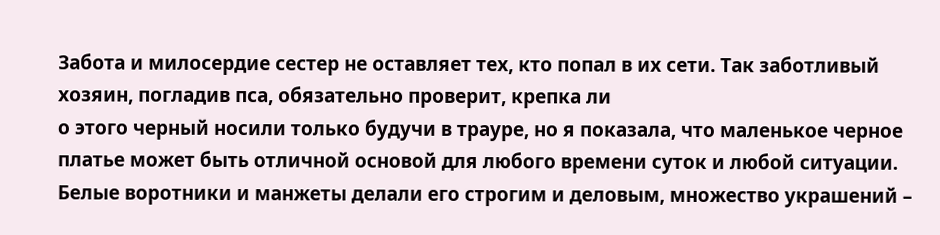Забота и милосердие сестер не оставляет тех, кто попал в их сети. Так заботливый хозяин, погладив пса, обязательно проверит, крепка ли
о этого черный носили только будучи в трауре, но я показала, что маленькое черное платье может быть отличной основой для любого времени суток и любой ситуации. Белые воротники и манжеты делали его строгим и деловым, множество украшений –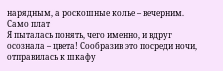нарядным, а роскошные колье – вечерним. Само плат
Я пыталась понять, чего именно, и вдруг осознала – цвета! Сообразив это посреди ночи, отправилась к шкафу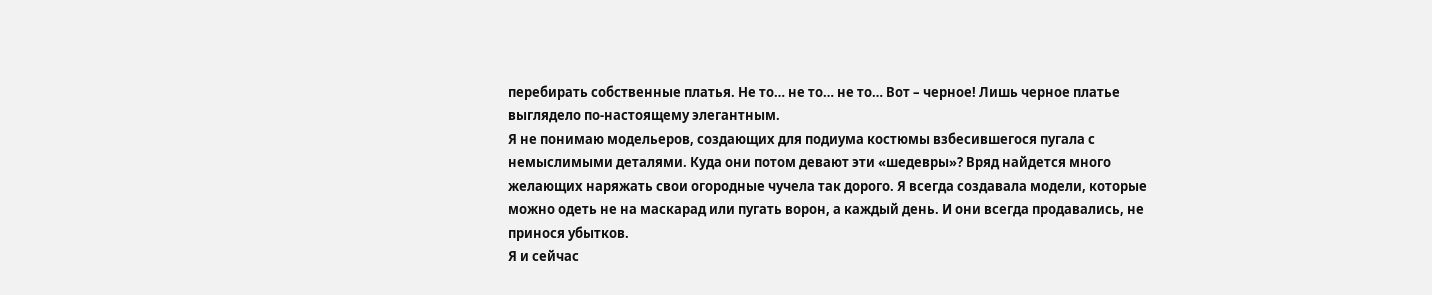перебирать собственные платья. Не то… не то… не то… Вот – черное! Лишь черное платье выглядело по-настоящему элегантным.
Я не понимаю модельеров, создающих для подиума костюмы взбесившегося пугала с немыслимыми деталями. Куда они потом девают эти «шедевры»? Вряд найдется много желающих наряжать свои огородные чучела так дорого. Я всегда создавала модели, которые можно одеть не на маскарад или пугать ворон, а каждый день. И они всегда продавались, не принося убытков.
Я и сейчас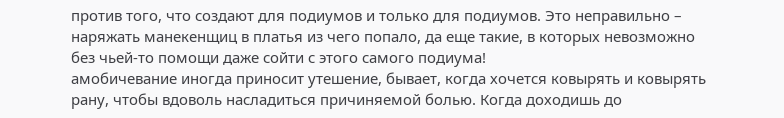против того, что создают для подиумов и только для подиумов. Это неправильно – наряжать манекенщиц в платья из чего попало, да еще такие, в которых невозможно без чьей-то помощи даже сойти с этого самого подиума!
амобичевание иногда приносит утешение, бывает, когда хочется ковырять и ковырять рану, чтобы вдоволь насладиться причиняемой болью. Когда доходишь до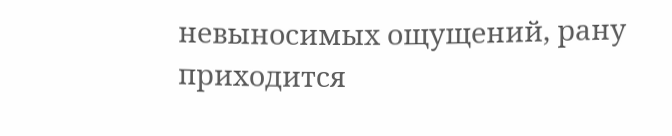невыносимых ощущений, рану приходится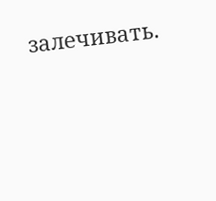залечивать.